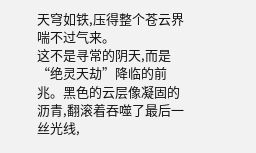天穹如铁,压得整个苍云界喘不过气来。
这不是寻常的阴天,而是“绝灵天劫”降临的前兆。黑色的云层像凝固的沥青,翻滚着吞噬了最后一丝光线,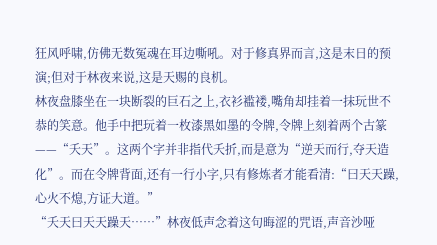狂风呼啸,仿佛无数冤魂在耳边嘶吼。对于修真界而言,这是末日的预演;但对于林夜来说,这是天赐的良机。
林夜盘膝坐在一块断裂的巨石之上,衣衫褴褛,嘴角却挂着一抹玩世不恭的笑意。他手中把玩着一枚漆黑如墨的令牌,令牌上刻着两个古篆——“夭天”。这两个字并非指代夭折,而是意为“逆天而行,夺天造化”。而在令牌背面,还有一行小字,只有修炼者才能看清:“曰天天躁,心火不熄,方证大道。”
“夭天曰天天躁天……”林夜低声念着这句晦涩的咒语,声音沙哑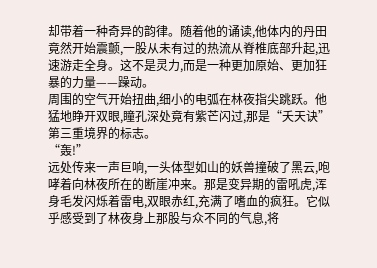却带着一种奇异的韵律。随着他的诵读,他体内的丹田竟然开始震颤,一股从未有过的热流从脊椎底部升起,迅速游走全身。这不是灵力,而是一种更加原始、更加狂暴的力量——躁动。
周围的空气开始扭曲,细小的电弧在林夜指尖跳跃。他猛地睁开双眼,瞳孔深处竟有紫芒闪过,那是“夭天诀”第三重境界的标志。
“轰!”
远处传来一声巨响,一头体型如山的妖兽撞破了黑云,咆哮着向林夜所在的断崖冲来。那是变异期的雷吼虎,浑身毛发闪烁着雷电,双眼赤红,充满了嗜血的疯狂。它似乎感受到了林夜身上那股与众不同的气息,将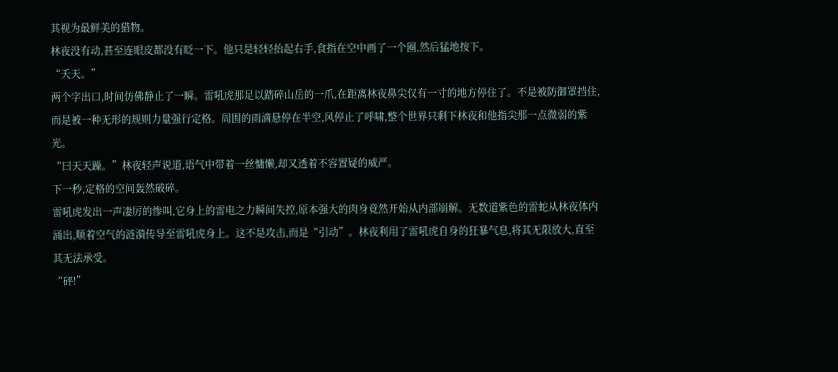其视为最鲜美的猎物。
林夜没有动,甚至连眼皮都没有眨一下。他只是轻轻抬起右手,食指在空中画了一个圈,然后猛地按下。
“夭天。”
两个字出口,时间仿佛静止了一瞬。雷吼虎那足以踏碎山岳的一爪,在距离林夜鼻尖仅有一寸的地方停住了。不是被防御罩挡住,而是被一种无形的规则力量强行定格。周围的雨滴悬停在半空,风停止了呼啸,整个世界只剩下林夜和他指尖那一点微弱的紫光。
“曰天天躁。”林夜轻声说道,语气中带着一丝慵懒,却又透着不容置疑的威严。
下一秒,定格的空间轰然破碎。
雷吼虎发出一声凄厉的惨叫,它身上的雷电之力瞬间失控,原本强大的肉身竟然开始从内部崩解。无数道紫色的雷蛇从林夜体内涌出,顺着空气的涟漪传导至雷吼虎身上。这不是攻击,而是“引动”。林夜利用了雷吼虎自身的狂暴气息,将其无限放大,直至其无法承受。
“砰!”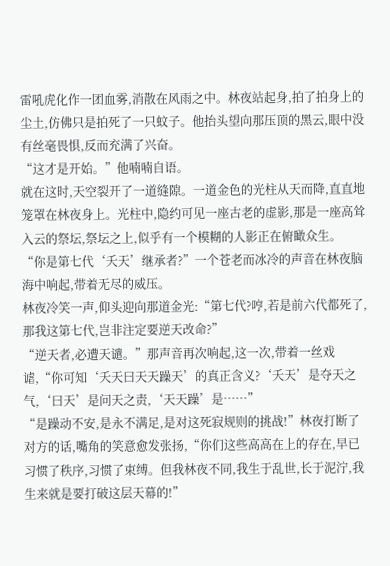雷吼虎化作一团血雾,消散在风雨之中。林夜站起身,拍了拍身上的尘土,仿佛只是拍死了一只蚊子。他抬头望向那压顶的黑云,眼中没有丝毫畏惧,反而充满了兴奋。
“这才是开始。”他喃喃自语。
就在这时,天空裂开了一道缝隙。一道金色的光柱从天而降,直直地笼罩在林夜身上。光柱中,隐约可见一座古老的虚影,那是一座高耸入云的祭坛,祭坛之上,似乎有一个模糊的人影正在俯瞰众生。
“你是第七代‘夭天’继承者?”一个苍老而冰冷的声音在林夜脑海中响起,带着无尽的威压。
林夜冷笑一声,仰头迎向那道金光:“第七代?哼,若是前六代都死了,那我这第七代,岂非注定要逆天改命?”
“逆天者,必遭天谴。”那声音再次响起,这一次,带着一丝戏谑,“你可知‘夭天曰天天躁天’的真正含义?‘夭天’是夺天之气,‘曰天’是问天之责,‘天天躁’是……”
“是躁动不安,是永不满足,是对这死寂规则的挑战!”林夜打断了对方的话,嘴角的笑意愈发张扬,“你们这些高高在上的存在,早已习惯了秩序,习惯了束缚。但我林夜不同,我生于乱世,长于泥泞,我生来就是要打破这层天幕的!”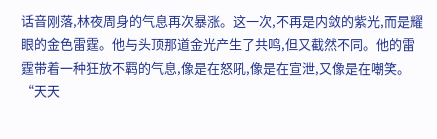话音刚落,林夜周身的气息再次暴涨。这一次,不再是内敛的紫光,而是耀眼的金色雷霆。他与头顶那道金光产生了共鸣,但又截然不同。他的雷霆带着一种狂放不羁的气息,像是在怒吼,像是在宣泄,又像是在嘲笑。
“天天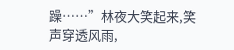躁……”林夜大笑起来,笑声穿透风雨,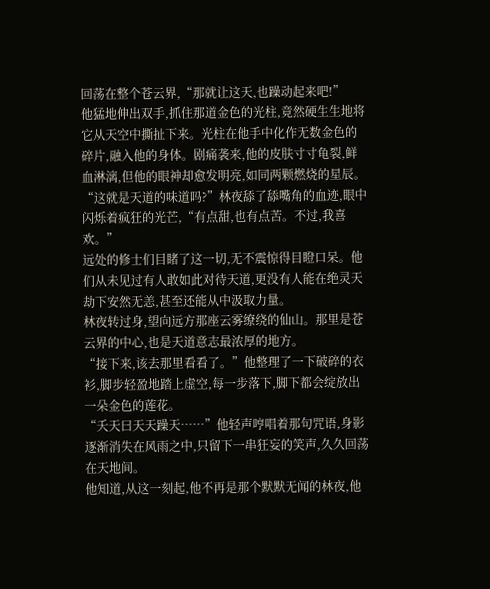回荡在整个苍云界,“那就让这天,也躁动起来吧!”
他猛地伸出双手,抓住那道金色的光柱,竟然硬生生地将它从天空中撕扯下来。光柱在他手中化作无数金色的碎片,融入他的身体。剧痛袭来,他的皮肤寸寸龟裂,鲜血淋漓,但他的眼神却愈发明亮,如同两颗燃烧的星辰。
“这就是天道的味道吗?”林夜舔了舔嘴角的血迹,眼中闪烁着疯狂的光芒,“有点甜,也有点苦。不过,我喜欢。”
远处的修士们目睹了这一切,无不震惊得目瞪口呆。他们从未见过有人敢如此对待天道,更没有人能在绝灵天劫下安然无恙,甚至还能从中汲取力量。
林夜转过身,望向远方那座云雾缭绕的仙山。那里是苍云界的中心,也是天道意志最浓厚的地方。
“接下来,该去那里看看了。”他整理了一下破碎的衣衫,脚步轻盈地踏上虚空,每一步落下,脚下都会绽放出一朵金色的莲花。
“夭天曰天天躁天……”他轻声哼唱着那句咒语,身影逐渐消失在风雨之中,只留下一串狂妄的笑声,久久回荡在天地间。
他知道,从这一刻起,他不再是那个默默无闻的林夜,他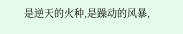是逆天的火种,是躁动的风暴,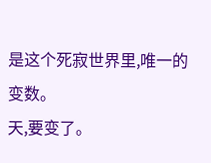是这个死寂世界里,唯一的变数。
天,要变了。